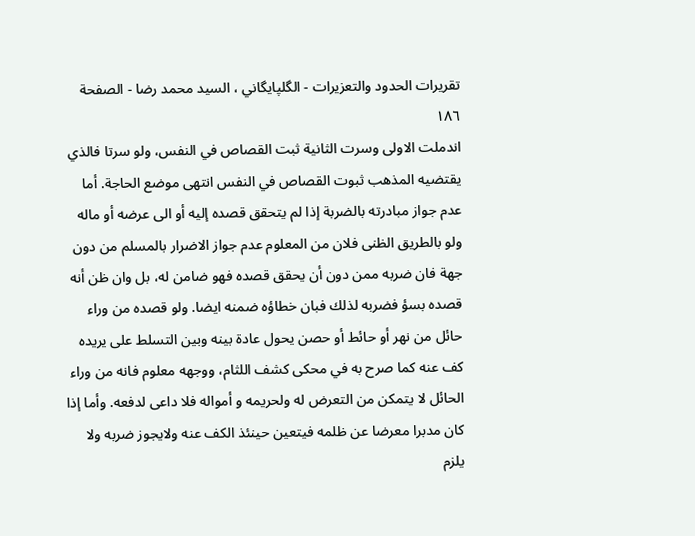تقريرات الحدود والتعزيرات - الگلپايگاني ، السيد محمد رضا - الصفحة ١٨٦
اندملت الاولى وسرت الثانية ثبت القصاص في النفس، ولو سرتا فالذي يقتضيه المذهب ثبوت القصاص في النفس انتهى موضع الحاجة. أما عدم جواز مبادرته بالضربة إذا لم يتحقق قصده إليه أو الى عرضه أو ماله ولو بالطريق الظنى فلان من المعلوم عدم جواز الاضرار بالمسلم من دون جهة فان ضربه ممن دون أن يحقق قصده فهو ضامن له، بل وان ظن أنه قصده بسؤ فضربه لذلك فبان خطاؤه ضمنه ايضا. ولو قصده من وراء حائل من نهر أو حائط أو حصن يحول عادة بينه وبين التسلط على يريده كف عنه كما صرح به في محكى كشف اللثام، ووجهه معلوم فانه من وراء الحائل لا يتمكن من التعرض له ولحريمه و أمواله فلا داعى لدفعه. وأما إذا كان مدبرا معرضا عن ظلمه فيتعين حينئذ الكف عنه ولايجوز ضربه ولا يلزم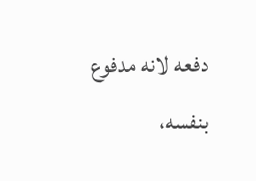دفعه لانه مدفوع بنفسه،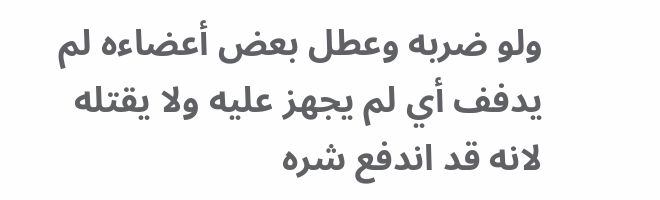ولو ضربه وعطل بعض أعضاءه لم يدفف أي لم يجهز عليه ولا يقتله لانه قد اندفع شره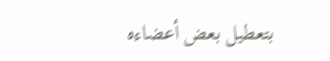بتعطيل بعض أعضاءه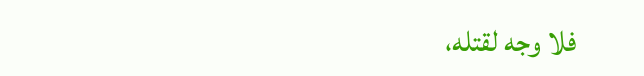فلا وجه لقتله،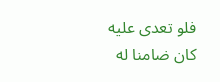فلو تعدى عليه كان ضامنا له